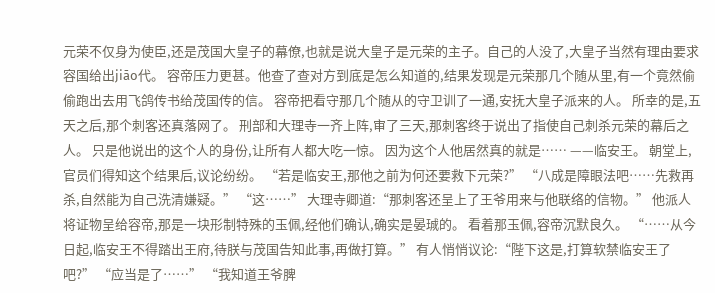元荣不仅身为使臣,还是茂国大皇子的幕僚,也就是说大皇子是元荣的主子。自己的人没了,大皇子当然有理由要求容国给出jiāo代。 容帝压力更甚。他查了查对方到底是怎么知道的,结果发现是元荣那几个随从里,有一个竟然偷偷跑出去用飞鸽传书给茂国传的信。 容帝把看守那几个随从的守卫训了一通,安抚大皇子派来的人。 所幸的是,五天之后,那个刺客还真落网了。 刑部和大理寺一齐上阵,审了三天,那刺客终于说出了指使自己刺杀元荣的幕后之人。 只是他说出的这个人的身份,让所有人都大吃一惊。 因为这个人他居然真的就是…… ——临安王。 朝堂上,官员们得知这个结果后,议论纷纷。 “若是临安王,那他之前为何还要救下元荣?” “八成是障眼法吧……先救再杀,自然能为自己洗清嫌疑。” “这……” 大理寺卿道:“那刺客还呈上了王爷用来与他联络的信物。” 他派人将证物呈给容帝,那是一块形制特殊的玉佩,经他们确认,确实是晏珹的。 看着那玉佩,容帝沉默良久。 “……从今日起,临安王不得踏出王府,待朕与茂国告知此事,再做打算。” 有人悄悄议论:“陛下这是,打算软禁临安王了吧?” “应当是了……” “我知道王爷脾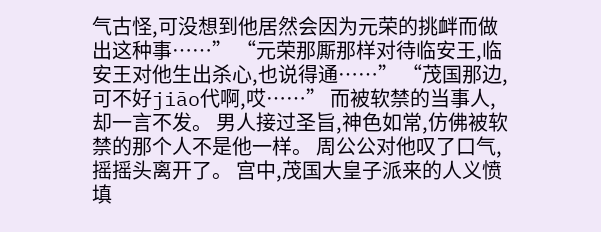气古怪,可没想到他居然会因为元荣的挑衅而做出这种事……” “元荣那厮那样对待临安王,临安王对他生出杀心,也说得通……” “茂国那边,可不好jiāo代啊,哎……” 而被软禁的当事人,却一言不发。 男人接过圣旨,神色如常,仿佛被软禁的那个人不是他一样。 周公公对他叹了口气,摇摇头离开了。 宫中,茂国大皇子派来的人义愤填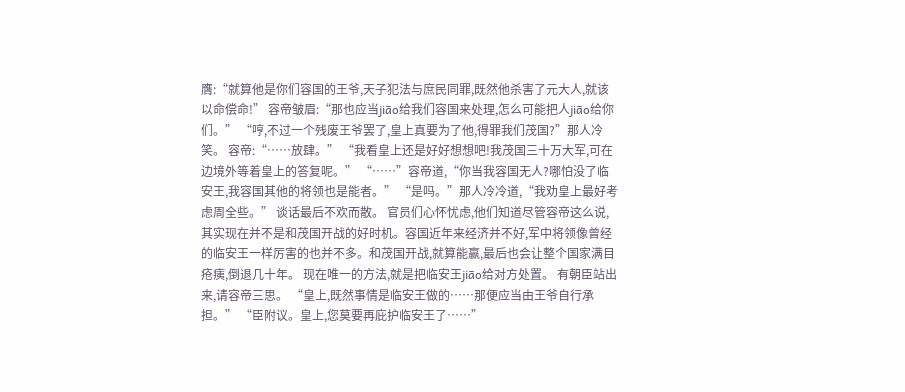膺:“就算他是你们容国的王爷,天子犯法与庶民同罪,既然他杀害了元大人,就该以命偿命!” 容帝皱眉:“那也应当jiāo给我们容国来处理,怎么可能把人jiāo给你们。” “哼,不过一个残废王爷罢了,皇上真要为了他,得罪我们茂国?”那人冷笑。 容帝:“……放肆。” “我看皇上还是好好想想吧!我茂国三十万大军,可在边境外等着皇上的答复呢。” “……”容帝道,“你当我容国无人?哪怕没了临安王,我容国其他的将领也是能者。” “是吗。”那人冷冷道,“我劝皇上最好考虑周全些。” 谈话最后不欢而散。 官员们心怀忧虑,他们知道尽管容帝这么说,其实现在并不是和茂国开战的好时机。容国近年来经济并不好,军中将领像曾经的临安王一样厉害的也并不多。和茂国开战,就算能赢,最后也会让整个国家满目疮痍,倒退几十年。 现在唯一的方法,就是把临安王jiāo给对方处置。 有朝臣站出来,请容帝三思。 “皇上,既然事情是临安王做的……那便应当由王爷自行承担。” “臣附议。皇上,您莫要再庇护临安王了……”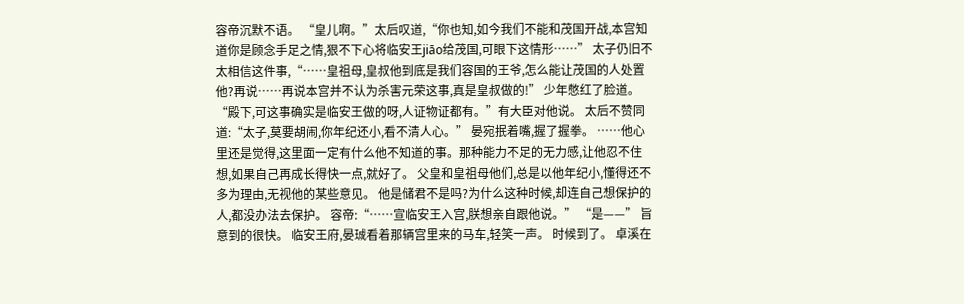容帝沉默不语。 “皇儿啊。”太后叹道,“你也知,如今我们不能和茂国开战,本宫知道你是顾念手足之情,狠不下心将临安王jiāo给茂国,可眼下这情形……” 太子仍旧不太相信这件事,“……皇祖母,皇叔他到底是我们容国的王爷,怎么能让茂国的人处置他?再说……再说本宫并不认为杀害元荣这事,真是皇叔做的!” 少年憋红了脸道。 “殿下,可这事确实是临安王做的呀,人证物证都有。”有大臣对他说。 太后不赞同道:“太子,莫要胡闹,你年纪还小,看不清人心。” 晏宛抿着嘴,握了握拳。 ……他心里还是觉得,这里面一定有什么他不知道的事。那种能力不足的无力感,让他忍不住想,如果自己再成长得快一点,就好了。 父皇和皇祖母他们,总是以他年纪小,懂得还不多为理由,无视他的某些意见。 他是储君不是吗?为什么这种时候,却连自己想保护的人,都没办法去保护。 容帝:“……宣临安王入宫,朕想亲自跟他说。” “是——” 旨意到的很快。 临安王府,晏珹看着那辆宫里来的马车,轻笑一声。 时候到了。 卓溪在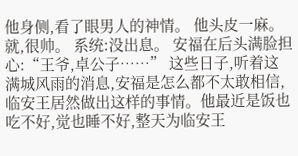他身侧,看了眼男人的神情。 他头皮一麻。 就,很帅。 系统:没出息。 安福在后头满脸担心:“王爷,卓公子……” 这些日子,听着这满城风雨的消息,安福是怎么都不太敢相信,临安王居然做出这样的事情。他最近是饭也吃不好,觉也睡不好,整天为临安王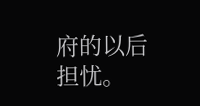府的以后担忧。